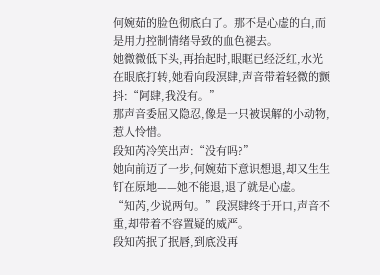何婉茹的脸色彻底白了。那不是心虚的白,而是用力控制情绪导致的血色褪去。
她微微低下头,再抬起时,眼眶已经泛红,水光在眼底打转,她看向段溟肆,声音带着轻微的颤抖:“阿肆,我没有。”
那声音委屈又隐忍,像是一只被误解的小动物,惹人怜惜。
段知芮冷笑出声:“没有吗?”
她向前迈了一步,何婉茹下意识想退,却又生生钉在原地——她不能退,退了就是心虚。
“知芮,少说两句。”段溟肆终于开口,声音不重,却带着不容置疑的威严。
段知芮抿了抿唇,到底没再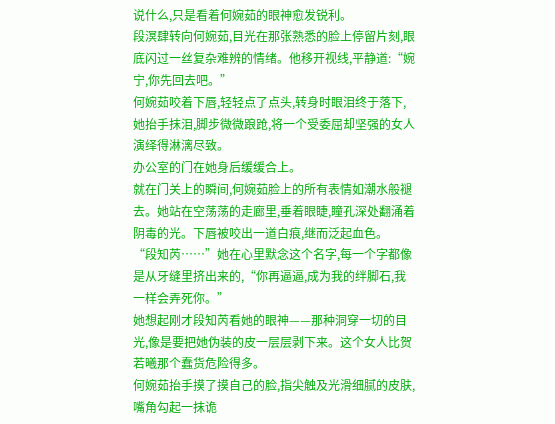说什么,只是看着何婉茹的眼神愈发锐利。
段溟肆转向何婉茹,目光在那张熟悉的脸上停留片刻,眼底闪过一丝复杂难辨的情绪。他移开视线,平静道:“婉宁,你先回去吧。”
何婉茹咬着下唇,轻轻点了点头,转身时眼泪终于落下,她抬手抹泪,脚步微微踉跄,将一个受委屈却坚强的女人演绎得淋漓尽致。
办公室的门在她身后缓缓合上。
就在门关上的瞬间,何婉茹脸上的所有表情如潮水般褪去。她站在空荡荡的走廊里,垂着眼睫,瞳孔深处翻涌着阴毒的光。下唇被咬出一道白痕,继而泛起血色。
“段知芮……”她在心里默念这个名字,每一个字都像是从牙缝里挤出来的,“你再逼逼,成为我的绊脚石,我一样会弄死你。”
她想起刚才段知芮看她的眼神——那种洞穿一切的目光,像是要把她伪装的皮一层层剥下来。这个女人比贺若曦那个蠢货危险得多。
何婉茹抬手摸了摸自己的脸,指尖触及光滑细腻的皮肤,嘴角勾起一抹诡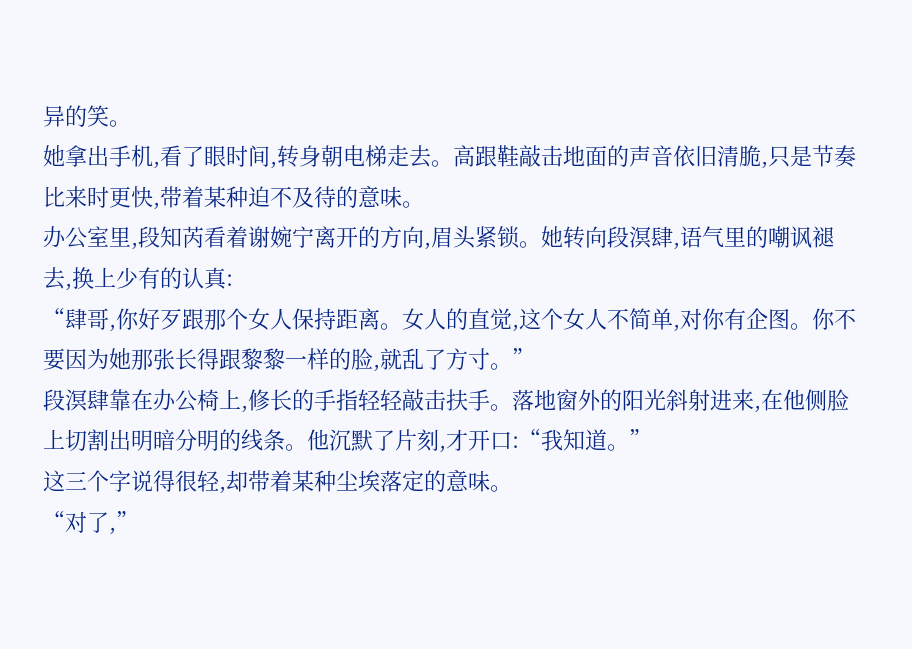异的笑。
她拿出手机,看了眼时间,转身朝电梯走去。高跟鞋敲击地面的声音依旧清脆,只是节奏比来时更快,带着某种迫不及待的意味。
办公室里,段知芮看着谢婉宁离开的方向,眉头紧锁。她转向段溟肆,语气里的嘲讽褪去,换上少有的认真:
“肆哥,你好歹跟那个女人保持距离。女人的直觉,这个女人不简单,对你有企图。你不要因为她那张长得跟黎黎一样的脸,就乱了方寸。”
段溟肆靠在办公椅上,修长的手指轻轻敲击扶手。落地窗外的阳光斜射进来,在他侧脸上切割出明暗分明的线条。他沉默了片刻,才开口:“我知道。”
这三个字说得很轻,却带着某种尘埃落定的意味。
“对了,”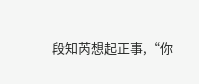段知芮想起正事,“你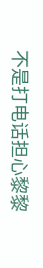不是打电话担心黎黎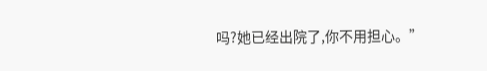吗?她已经出院了,你不用担心。”